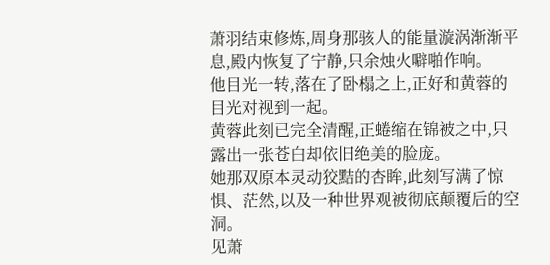萧羽结束修炼,周身那骇人的能量漩涡渐渐平息,殿内恢复了宁静,只余烛火噼啪作响。
他目光一转,落在了卧榻之上,正好和黄蓉的目光对视到一起。
黄蓉此刻已完全清醒,正蜷缩在锦被之中,只露出一张苍白却依旧绝美的脸庞。
她那双原本灵动狡黠的杏眸,此刻写满了惊惧、茫然,以及一种世界观被彻底颠覆后的空洞。
见萧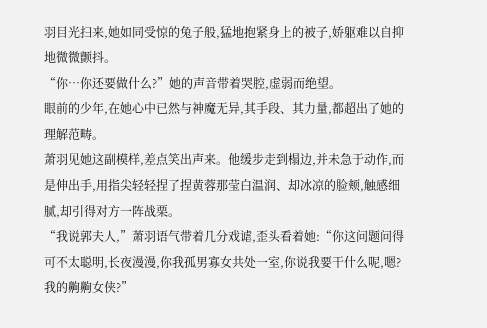羽目光扫来,她如同受惊的兔子般,猛地抱紧身上的被子,娇躯难以自抑地微微颤抖。
“你…你还要做什么?”她的声音带着哭腔,虚弱而绝望。
眼前的少年,在她心中已然与神魔无异,其手段、其力量,都超出了她的理解范畴。
萧羽见她这副模样,差点笑出声来。他缓步走到榻边,并未急于动作,而是伸出手,用指尖轻轻捏了捏黄蓉那莹白温润、却冰凉的脸颊,触感细腻,却引得对方一阵战栗。
“我说郭夫人,”萧羽语气带着几分戏谑,歪头看着她:“你这问题问得可不太聪明,长夜漫漫,你我孤男寡女共处一室,你说我要干什么呢,嗯?我的齁齁女侠?”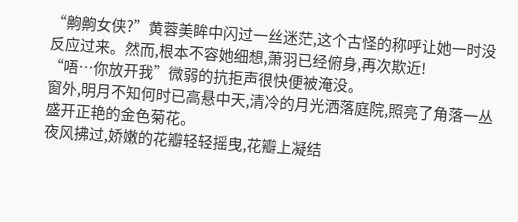“齁齁女侠?”黄蓉美眸中闪过一丝迷茫,这个古怪的称呼让她一时没反应过来。然而,根本不容她细想,萧羽已经俯身,再次欺近!
“唔…你放开我”微弱的抗拒声很快便被淹没。
窗外,明月不知何时已高悬中天,清冷的月光洒落庭院,照亮了角落一丛盛开正艳的金色菊花。
夜风拂过,娇嫩的花瓣轻轻摇曳,花瓣上凝结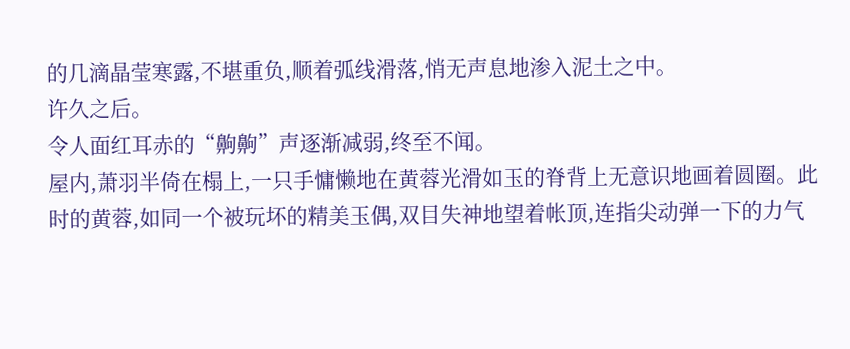的几滴晶莹寒露,不堪重负,顺着弧线滑落,悄无声息地渗入泥土之中。
许久之后。
令人面红耳赤的“齁齁”声逐渐减弱,终至不闻。
屋内,萧羽半倚在榻上,一只手慵懒地在黄蓉光滑如玉的脊背上无意识地画着圆圈。此时的黄蓉,如同一个被玩坏的精美玉偶,双目失神地望着帐顶,连指尖动弹一下的力气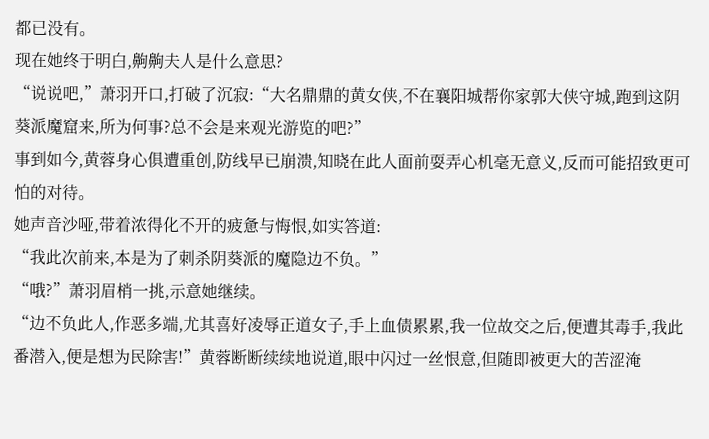都已没有。
现在她终于明白,齁齁夫人是什么意思?
“说说吧,”萧羽开口,打破了沉寂:“大名鼎鼎的黄女侠,不在襄阳城帮你家郭大侠守城,跑到这阴葵派魔窟来,所为何事?总不会是来观光游览的吧?”
事到如今,黄蓉身心俱遭重创,防线早已崩溃,知晓在此人面前耍弄心机毫无意义,反而可能招致更可怕的对待。
她声音沙哑,带着浓得化不开的疲惫与悔恨,如实答道:
“我此次前来,本是为了刺杀阴葵派的魔隐边不负。”
“哦?”萧羽眉梢一挑,示意她继续。
“边不负此人,作恶多端,尤其喜好凌辱正道女子,手上血债累累,我一位故交之后,便遭其毒手,我此番潜入,便是想为民除害!”黄蓉断断续续地说道,眼中闪过一丝恨意,但随即被更大的苦涩淹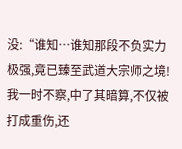没:“谁知…谁知那段不负实力极强,竟已臻至武道大宗师之境!我一时不察,中了其暗算,不仅被打成重伤,还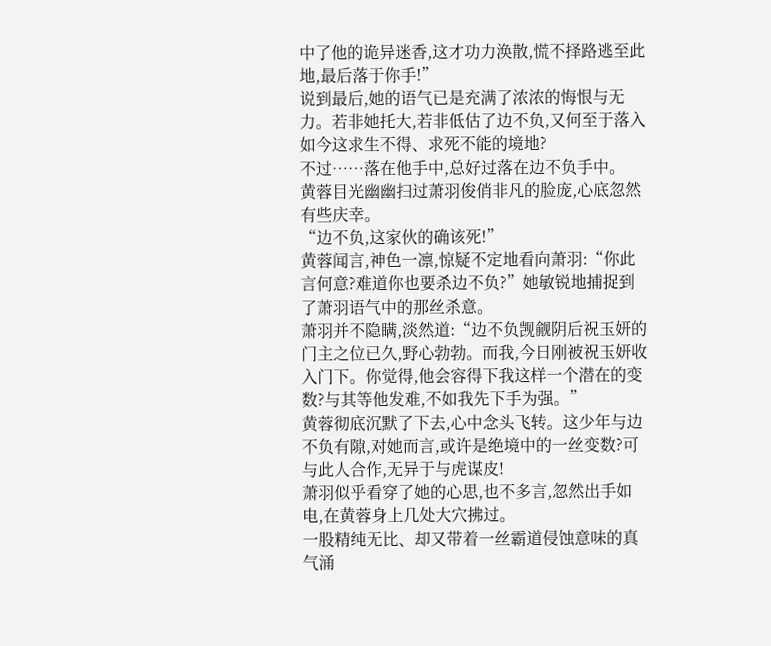中了他的诡异迷香,这才功力涣散,慌不择路逃至此地,最后落于你手!”
说到最后,她的语气已是充满了浓浓的悔恨与无力。若非她托大,若非低估了边不负,又何至于落入如今这求生不得、求死不能的境地?
不过……落在他手中,总好过落在边不负手中。
黄蓉目光幽幽扫过萧羽俊俏非凡的脸庞,心底忽然有些庆幸。
“边不负,这家伙的确该死!”
黄蓉闻言,神色一凛,惊疑不定地看向萧羽:“你此言何意?难道你也要杀边不负?”她敏锐地捕捉到了萧羽语气中的那丝杀意。
萧羽并不隐瞒,淡然道:“边不负觊觎阴后祝玉妍的门主之位已久,野心勃勃。而我,今日刚被祝玉妍收入门下。你觉得,他会容得下我这样一个潜在的变数?与其等他发难,不如我先下手为强。”
黄蓉彻底沉默了下去,心中念头飞转。这少年与边不负有隙,对她而言,或许是绝境中的一丝变数?可与此人合作,无异于与虎谋皮!
萧羽似乎看穿了她的心思,也不多言,忽然出手如电,在黄蓉身上几处大穴拂过。
一股精纯无比、却又带着一丝霸道侵蚀意味的真气涌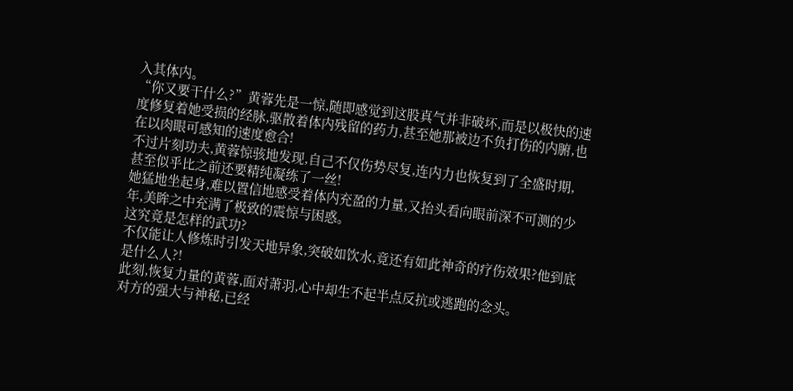入其体内。
“你又要干什么?”黄蓉先是一惊,随即感觉到这股真气并非破坏,而是以极快的速度修复着她受损的经脉,驱散着体内残留的药力,甚至她那被边不负打伤的内腑,也在以肉眼可感知的速度愈合!
不过片刻功夫,黄蓉惊骇地发现,自己不仅伤势尽复,连内力也恢复到了全盛时期,甚至似乎比之前还要精纯凝练了一丝!
她猛地坐起身,难以置信地感受着体内充盈的力量,又抬头看向眼前深不可测的少年,美眸之中充满了极致的震惊与困惑。
这究竟是怎样的武功?
不仅能让人修炼时引发天地异象,突破如饮水,竟还有如此神奇的疗伤效果?他到底是什么人?!
此刻,恢复力量的黄蓉,面对萧羽,心中却生不起半点反抗或逃跑的念头。
对方的强大与神秘,已经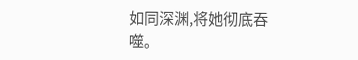如同深渊,将她彻底吞噬。